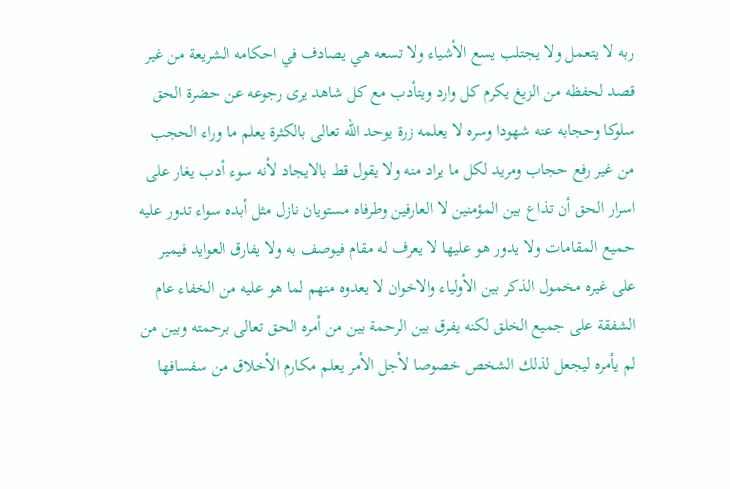ربه لا يتعمل ولا يجتلب يسع الأشياء ولا تسعه هي يصادف في احكامه الشريعة من غير قصد لحفظه من الزيغ يكرم كل وارد ويتأدب مع كل شاهد يرى رجوعه عن حضرة الحق سلوكا وحجابه عنه شهودا وسره لا يعلمه زرة يوحد اللّه تعالى بالكثرة يعلم ما وراء الحجب من غير رفع حجاب ومريد لكل ما يراد منه ولا يقول قط بالايجاد لأنه سوء أدب يغار على اسرار الحق أن تذاع بين المؤمنين لا العارفين وطرفاه مستويان نازل مثل أبده سواء تدور عليه حميع المقامات ولا يدور هو عليها لا يعرف له مقام فيوصف به ولا يفارق العوايد فيمير على غيره مخمول الذكر بين الأولياء والاخوان لا يعدوه منهم لما هو عليه من الخفاء عام الشفقة على جميع الخلق لكنه يفرق بين الرحمة بين من أمره الحق تعالى برحمته وبين من لم يأمره ليجعل لذلك الشخص خصوصا لأجل الأمر يعلم مكارم الأخلاق من سفسافها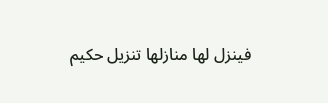فينزل لها منازلها تنزيل حكيم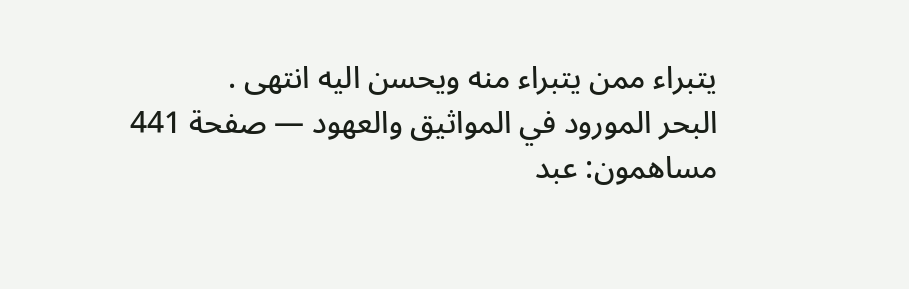يتبراء ممن يتبراء منه ويحسن اليه انتهى .
البحر المورود في المواثيق والعهود — صفحة 441
مساهمون: عبد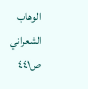الوهاب الشعراني
ص٤٤١